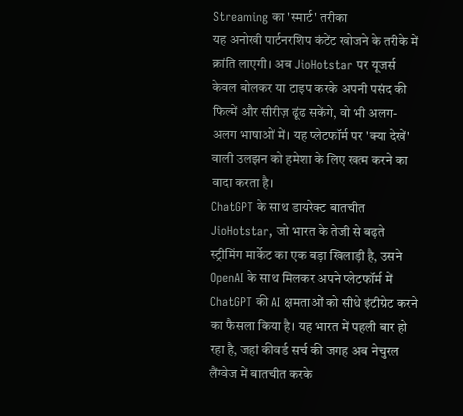Streaming का 'स्मार्ट' तरीका
यह अनोखी पार्टनरशिप कंटेंट खोजने के तरीके में क्रांति लाएगी। अब JioHotstar पर यूजर्स केवल बोलकर या टाइप करके अपनी पसंद की फिल्में और सीरीज़ ढूंढ सकेंगे, वो भी अलग-अलग भाषाओं में। यह प्लेटफॉर्म पर 'क्या देखें' वाली उलझन को हमेशा के लिए खत्म करने का वादा करता है।
ChatGPT के साथ डायरेक्ट बातचीत
JioHotstar, जो भारत के तेजी से बढ़ते स्ट्रीमिंग मार्केट का एक बड़ा खिलाड़ी है, उसने OpenAI के साथ मिलकर अपने प्लेटफॉर्म में ChatGPT की AI क्षमताओं को सीधे इंटीग्रेट करने का फैसला किया है। यह भारत में पहली बार हो रहा है, जहां कीवर्ड सर्च की जगह अब नेचुरल लैंग्वेज में बातचीत करके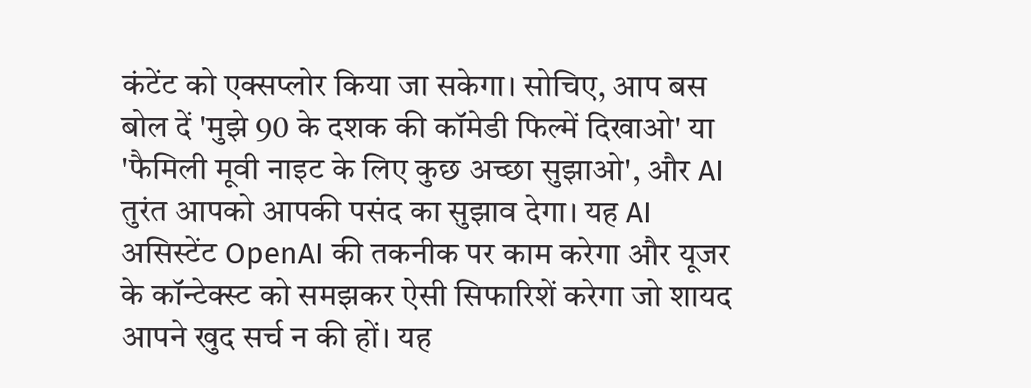कंटेंट को एक्सप्लोर किया जा सकेगा। सोचिए, आप बस बोल दें 'मुझे 90 के दशक की कॉमेडी फिल्में दिखाओ' या 'फैमिली मूवी नाइट के लिए कुछ अच्छा सुझाओ', और AI तुरंत आपको आपकी पसंद का सुझाव देगा। यह AI असिस्टेंट OpenAI की तकनीक पर काम करेगा और यूजर के कॉन्टेक्स्ट को समझकर ऐसी सिफारिशें करेगा जो शायद आपने खुद सर्च न की हों। यह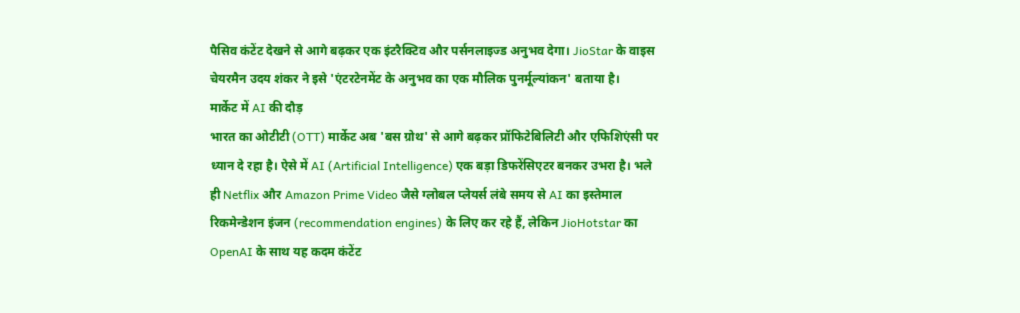पैसिव कंटेंट देखने से आगे बढ़कर एक इंटरैक्टिव और पर्सनलाइज्ड अनुभव देगा। JioStar के वाइस चेयरमैन उदय शंकर ने इसे 'एंटरटेनमेंट के अनुभव का एक मौलिक पुनर्मूल्यांकन' बताया है।
मार्केट में AI की दौड़
भारत का ओटीटी (OTT) मार्केट अब 'बस ग्रोथ' से आगे बढ़कर प्रॉफिटेबिलिटी और एफिशिएंसी पर ध्यान दे रहा है। ऐसे में AI (Artificial Intelligence) एक बड़ा डिफरेंसिएटर बनकर उभरा है। भले ही Netflix और Amazon Prime Video जैसे ग्लोबल प्लेयर्स लंबे समय से AI का इस्तेमाल रिकमेन्डेशन इंजन (recommendation engines) के लिए कर रहे हैं, लेकिन JioHotstar का OpenAI के साथ यह कदम कंटेंट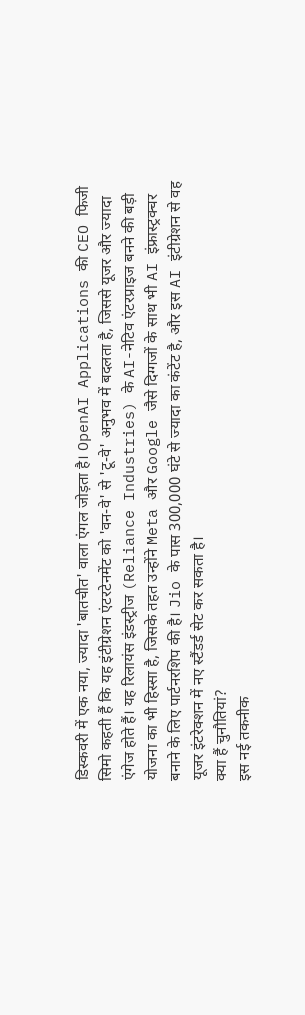डिस्कवरी में एक नया, ज्यादा 'बातचीत' वाला एंगल जोड़ता है। OpenAI Applications की CEO फिजी सिमो कहती हैं कि यह इंटीग्रेशन एंटरटेनमेंट को 'वन-वे' से 'टू-वे' अनुभव में बदलता है, जिससे यूजर और ज्यादा एंगेज होते हैं। यह रिलायंस इंडस्ट्रीज (Reliance Industries) के AI-नेटिव एंटरप्राइज बनने की बड़ी योजना का भी हिस्सा है, जिसके तहत उन्होंने Meta और Google जैसे दिग्गजों के साथ भी AI इंफ्रास्ट्रक्चर बनाने के लिए पार्टनरशिप की है। Jio के पास 300,000 घंटे से ज्यादा का कंटेंट है, और इस AI इंटीग्रेशन से वह यूजर इंटरेक्शन में नए स्टैंडर्ड सेट कर सकता है।
क्या हैं चुनौतियां?
इस नई तकनीक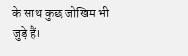के साथ कुछ जोखिम भी जुड़े हैं।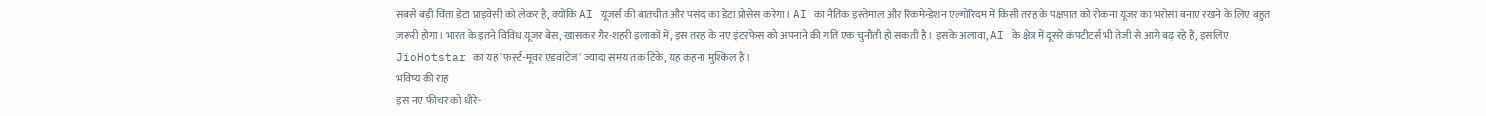सबसे बड़ी चिंता डेटा प्राइवेसी को लेकर है, क्योंकि AI यूजर्स की बातचीत और पसंद का डेटा प्रोसेस करेगा। AI का नैतिक इस्तेमाल और रिकमेन्डेशन एल्गोरिदम में किसी तरह के पक्षपात को रोकना यूजर का भरोसा बनाए रखने के लिए बहुत ज़रूरी होगा। भारत के इतने विविध यूजर बेस, खासकर गैर-शहरी इलाकों में, इस तरह के नए इंटरफेस को अपनाने की गति एक चुनौती हो सकती है। इसके अलावा, AI के क्षेत्र में दूसरे कंपटीटर्स भी तेजी से आगे बढ़ रहे हैं, इसलिए JioHotstar का यह 'फर्स्ट-मूवर एडवांटेज' ज्यादा समय तक टिके, यह कहना मुश्किल है।
भविष्य की राह
इस नए फीचर को धीरे-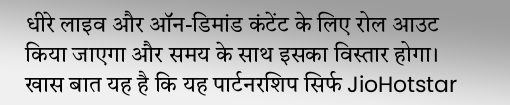धीरे लाइव और ऑन-डिमांड कंटेंट के लिए रोल आउट किया जाएगा और समय के साथ इसका विस्तार होगा। खास बात यह है कि यह पार्टनरशिप सिर्फ JioHotstar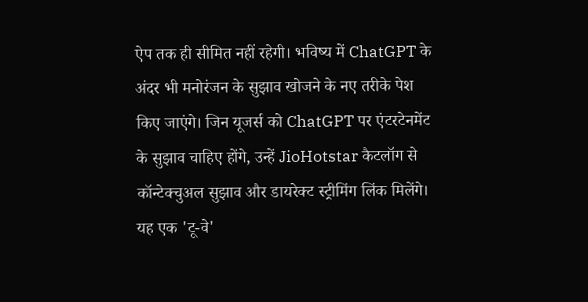ऐप तक ही सीमित नहीं रहेगी। भविष्य में ChatGPT के अंदर भी मनोरंजन के सुझाव खोजने के नए तरीके पेश किए जाएंगे। जिन यूजर्स को ChatGPT पर एंटरटेनमेंट के सुझाव चाहिए होंगे, उन्हें JioHotstar कैटलॉग से कॉन्टेक्चुअल सुझाव और डायरेक्ट स्ट्रीमिंग लिंक मिलेंगे। यह एक 'टू-वे'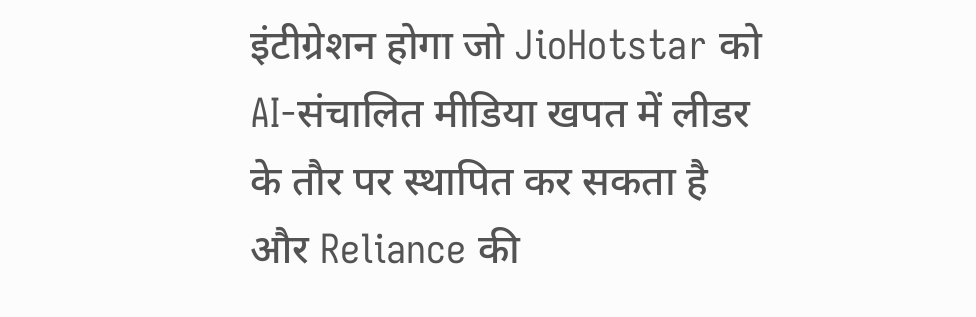इंटीग्रेशन होगा जो JioHotstar को AI-संचालित मीडिया खपत में लीडर के तौर पर स्थापित कर सकता है और Reliance की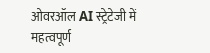ओवरऑल AI स्ट्रेटेजी में महत्वपूर्ण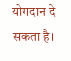योगदान दे सकता है।